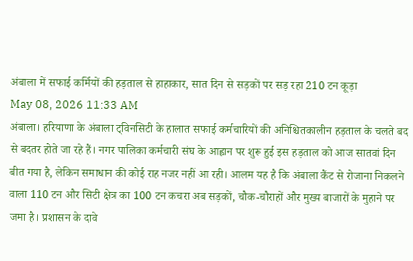अंबाला में सफाई कर्मियों की हड़ताल से हाहाकार, सात दिन से सड़कों पर सड़ रहा 210 टन कूड़ा
May 08, 2026 11:33 AM
अंबाला। हरियाणा के अंबाला ट्विनसिटी के हालात सफाई कर्मचारियों की अनिश्चितकालीन हड़ताल के चलते बद से बदतर होते जा रहे हैं। नगर पालिका कर्मचारी संघ के आह्वान पर शुरू हुई इस हड़ताल को आज सातवां दिन बीत गया है, लेकिन समाधान की कोई राह नजर नहीं आ रही। आलम यह है कि अंबाला कैंट से रोजाना निकलने वाला 110 टन और सिटी क्षेत्र का 100 टन कचरा अब सड़कों, चौक-चौराहों और मुख्य बाजारों के मुहाने पर जमा है। प्रशासन के दावे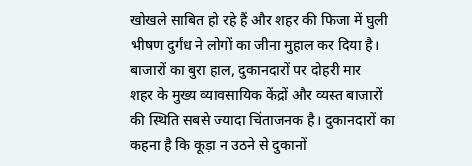खोखले साबित हो रहे हैं और शहर की फिजा में घुली भीषण दुर्गंध ने लोगों का जीना मुहाल कर दिया है।
बाजारों का बुरा हाल, दुकानदारों पर दोहरी मार
शहर के मुख्य व्यावसायिक केंद्रों और व्यस्त बाजारों की स्थिति सबसे ज्यादा चिंताजनक है। दुकानदारों का कहना है कि कूड़ा न उठने से दुकानों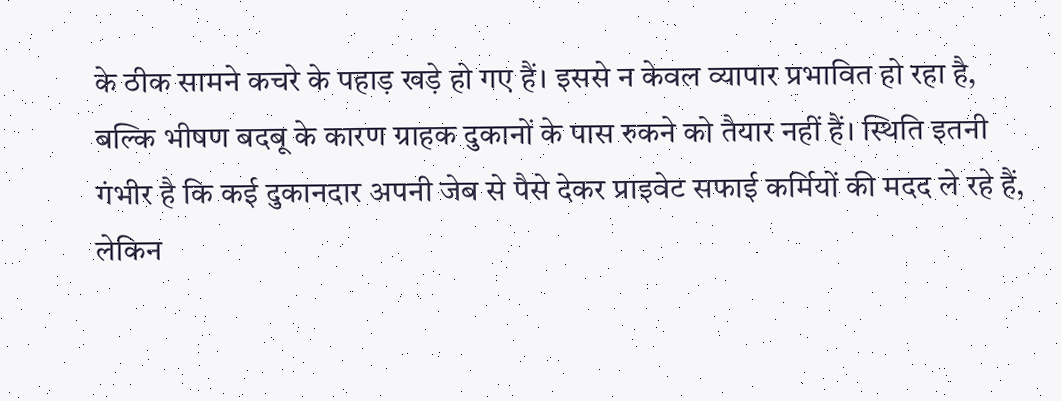के ठीक सामने कचरे के पहाड़ खड़े हो गए हैं। इससे न केवल व्यापार प्रभावित हो रहा है, बल्कि भीषण बदबू के कारण ग्राहक दुकानों के पास रुकने को तैयार नहीं हैं। स्थिति इतनी गंभीर है कि कई दुकानदार अपनी जेब से पैसे देकर प्राइवेट सफाई कर्मियों की मदद ले रहे हैं, लेकिन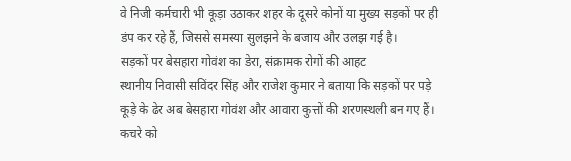वे निजी कर्मचारी भी कूड़ा उठाकर शहर के दूसरे कोनों या मुख्य सड़कों पर ही डंप कर रहे हैं, जिससे समस्या सुलझने के बजाय और उलझ गई है।
सड़कों पर बेसहारा गोवंश का डेरा, संक्रामक रोगों की आहट
स्थानीय निवासी सविंदर सिंह और राजेश कुमार ने बताया कि सड़कों पर पड़े कूड़े के ढेर अब बेसहारा गोवंश और आवारा कुत्तों की शरणस्थली बन गए हैं। कचरे को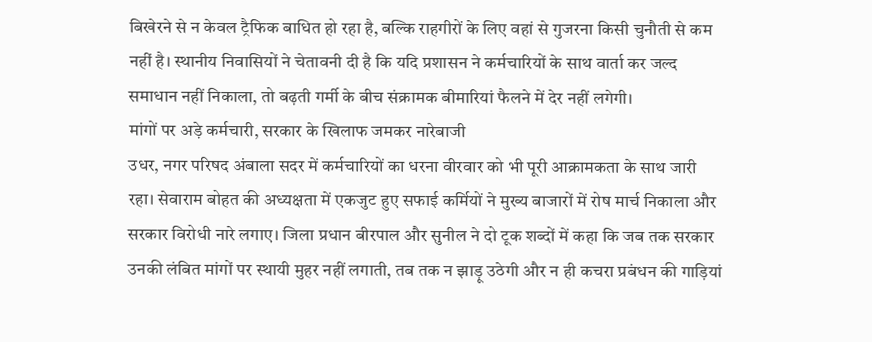बिखेरने से न केवल ट्रैफिक बाधित हो रहा है, बल्कि राहगीरों के लिए वहां से गुजरना किसी चुनौती से कम नहीं है। स्थानीय निवासियों ने चेतावनी दी है कि यदि प्रशासन ने कर्मचारियों के साथ वार्ता कर जल्द समाधान नहीं निकाला, तो बढ़ती गर्मी के बीच संक्रामक बीमारियां फैलने में देर नहीं लगेगी।
मांगों पर अड़े कर्मचारी, सरकार के खिलाफ जमकर नारेबाजी
उधर, नगर परिषद अंबाला सदर में कर्मचारियों का धरना वीरवार को भी पूरी आक्रामकता के साथ जारी रहा। सेवाराम बोहत की अध्यक्षता में एकजुट हुए सफाई कर्मियों ने मुख्य बाजारों में रोष मार्च निकाला और सरकार विरोधी नारे लगाए। जिला प्रधान बीरपाल और सुनील ने दो टूक शब्दों में कहा कि जब तक सरकार उनकी लंबित मांगों पर स्थायी मुहर नहीं लगाती, तब तक न झाड़ू उठेगी और न ही कचरा प्रबंधन की गाड़ियां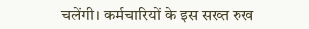चलेंगी। कर्मचारियों के इस सख्त रुख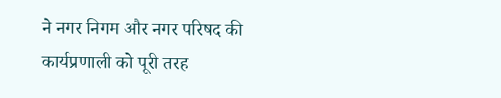ने नगर निगम और नगर परिषद की कार्यप्रणाली को पूरी तरह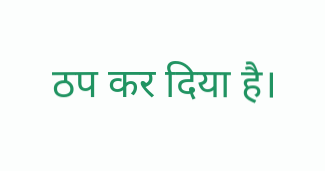ठप कर दिया है।